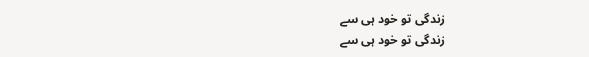زندگی تو خود ہی سے
زندگی تو خود ہی سے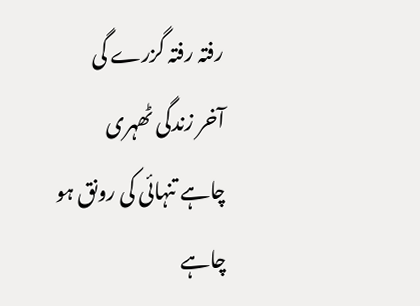رفتہ رفتہ گزرے گی
آخر زندگی ٹھہری
چاہے تنہائی کی رونق ہو
چاہے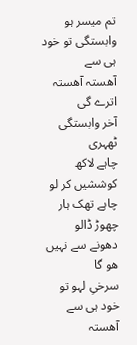تم میسر ہو
وابستگی تو خود ہی سے
آھستہ آھستہ اترے گی
آخر وابستگی ٹھہری
چاہے لاکھ کوششیں کر لو
چاہے تھک ہار چھوڑ ڈالو
دھونے سے نہیں ھو گا
سرخیِ لہو تو خود ہی سے
آھستہ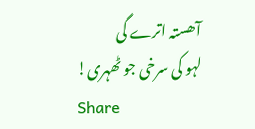آھستہ اترے گی
لہو کی سرخی جو ٹھہری!
Share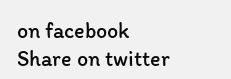on facebook
Share on twitter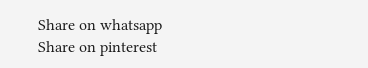Share on whatsapp
Share on pinterest